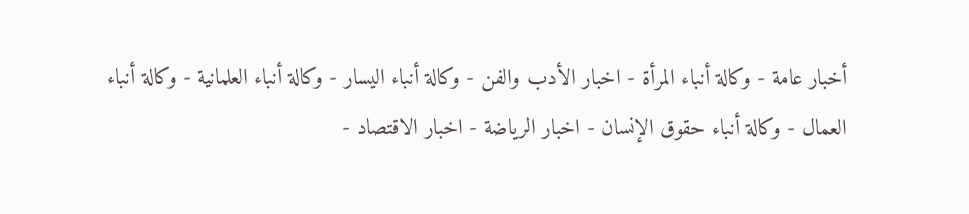أخبار عامة - وكالة أنباء المرأة - اخبار الأدب والفن - وكالة أنباء اليسار - وكالة أنباء العلمانية - وكالة أنباء العمال - وكالة أنباء حقوق الإنسان - اخبار الرياضة - اخبار الاقتصاد -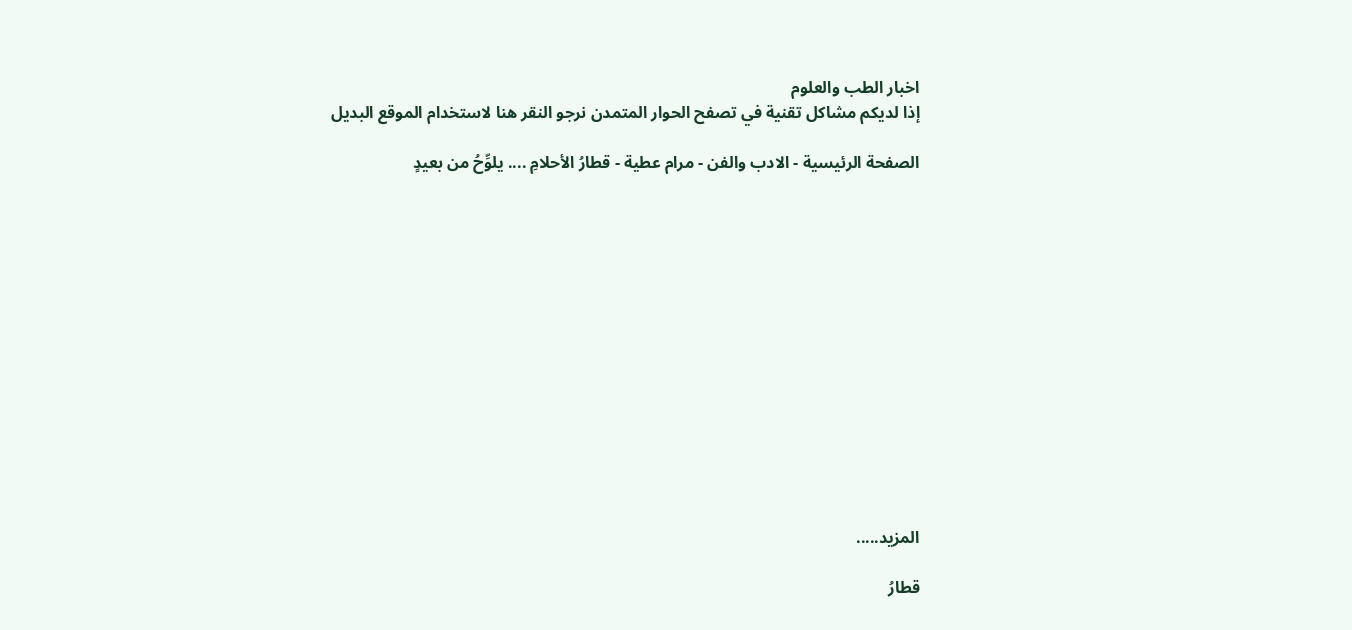اخبار الطب والعلوم
إذا لديكم مشاكل تقنية في تصفح الحوار المتمدن نرجو النقر هنا لاستخدام الموقع البديل

الصفحة الرئيسية - الادب والفن - مرام عطية - قطارُ الأحلامِ .... يلوِّحُ من بعيدٍ














المزيد.....

قطارُ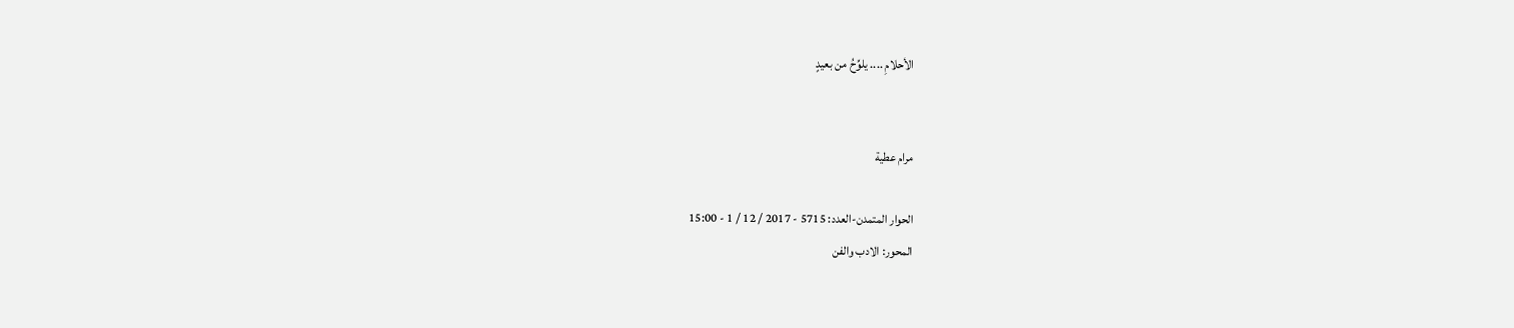الأحلامِ .... يلوِّحُ من بعيدٍ


مرام عطية

الحوار المتمدن-العدد: 5715 - 2017 / 12 / 1 - 15:00
المحور: الادب والفن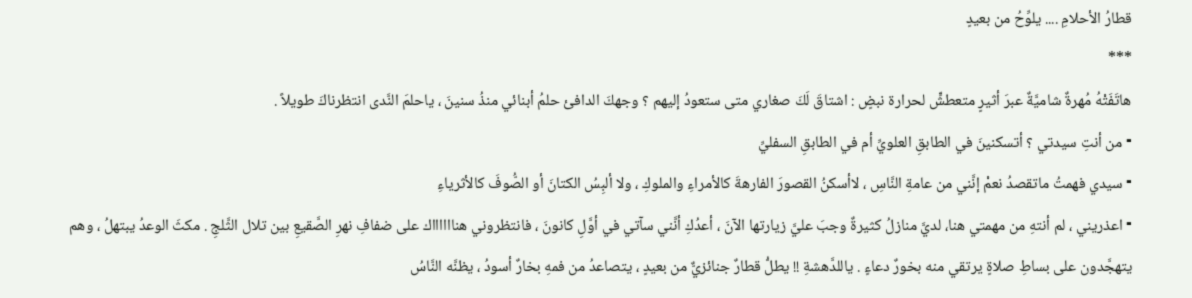قطارُ الأحلامِ .... يلوِّحُ من بعيدٍ
***
هاتَفَتْهُ مُهرةٌ شاميَّةٌ عبرَ أثيرٍ متعطشٍّ لحرارة نبضٍ : اشتاقَ لَكَ صغاري متى ستعودُ إليهم ؟ وجهكَ الدافئ حلمُ أبنائي منذُ سنينَ ، ياحلمَ النَّدى انتظرناكَ طويلاً .
⁃ من أنتِ سيدتي ؟ أتسكنينَ في الطابقِ العلويِّ أم في الطابقِ السفليِّ
⁃ سيدي فهمتُ ماتقصدُ نعمْ إنَّني من عامةِ النَّاسِ ، لاأسكنُ القصورَ الفارهةَ كالأمراءِ والملوكِ ، ولا ألبِسُ الكتانَ أو الصُّوفَ كالأثرياءِ
⁃ اعذريني ، لم أنتهِ من مهمتي هنا، لديَّ منازلُ كثيرةٌ وجبَ عليَّ زيارتها الآنَ ، أعدُكِ أنَّني سآتي في أوَّلِ كانونَ ، فانتظروني هنااااااك على ضفافِ نهرِ الصَّقيعِ بين تلال الثَّلجِ . مكثَ الوعدُ يبتهلُ ، وهم يتهجَّدون على بساطِ صلاةٍ يرتقي منه بخورٌ دعاءٍ . ياللدَّهشةِ !! يطلُّ قطارٌ جنائزيٌّ من بعيدٍ ، يتصاعدُ من فمهِ بخارٌ أسودُ ، يظنَّه النَّاسُ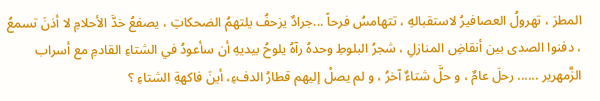المطرَ ، تهرولُ العصافيرُ لاستقبالهِ ، تتهامسُ فرحاً ...جرادٌ يزحفُ يلتهمُ الضحكاتِ ، يصفعُ خدَّ الأحلامِ لا أذنَ تسمعُ ، دفنوا الصدى بين أنقاضِ المنازلِ ، شجرُ البلوطِ وحدهُ رآهُ يلوحُ بيديهِ أن سأعودُ في الشتاءِ القادمِ مع أسراب الزَّمهرير ...... رحلَ عامٌ ، و حلَّ شتاءٌ آخرُ ، و لم يصلْ إليهم قطارُ الدفءِ، أينَ فاكهةِ الشتاءِ ؟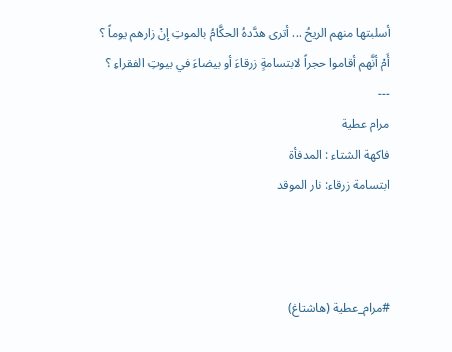أسلبتها منهم الريحُ ... أترى هدَّدهُ الحكَّامُ بالموتِ إنْ زارهم يوماً ؟ أَمْ أنَّهم أقاموا حجراً لابتسامةٍ زرقاءَ أو بيضاءَ في بيوتِ الفقراءِ ؟
---
مرام عطية
فاكهة الشتاء : المدفأة
ابتسامة زرقاء: نار الموقد



#مرام_عطية (هاشتاغ)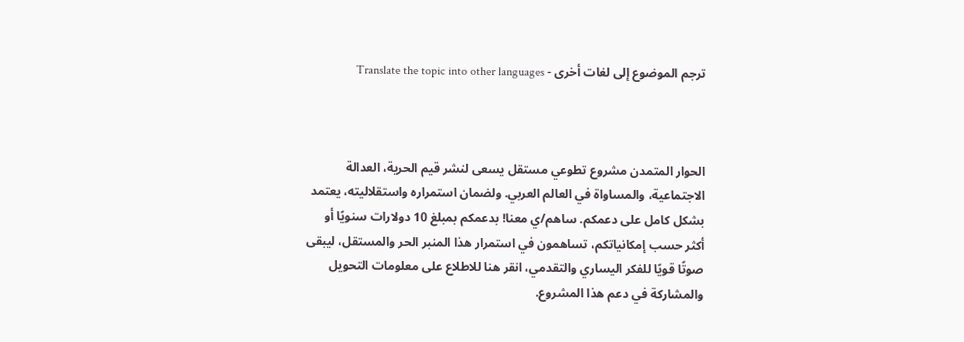ترجم الموضوع إلى لغات أخرى - Translate the topic into other languages



الحوار المتمدن مشروع تطوعي مستقل يسعى لنشر قيم الحرية، العدالة الاجتماعية، والمساواة في العالم العربي. ولضمان استمراره واستقلاليته، يعتمد بشكل كامل على دعمكم. ساهم/ي معنا! بدعمكم بمبلغ 10 دولارات سنويًا أو أكثر حسب إمكانياتكم، تساهمون في استمرار هذا المنبر الحر والمستقل، ليبقى صوتًا قويًا للفكر اليساري والتقدمي، انقر هنا للاطلاع على معلومات التحويل والمشاركة في دعم هذا المشروع.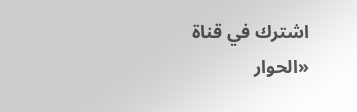اشترك في قناة «الحوار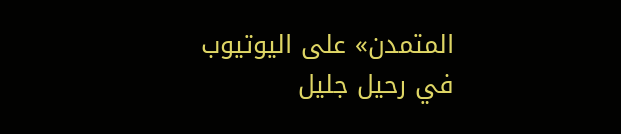المتمدن» على اليوتيوب
في رحيل جليل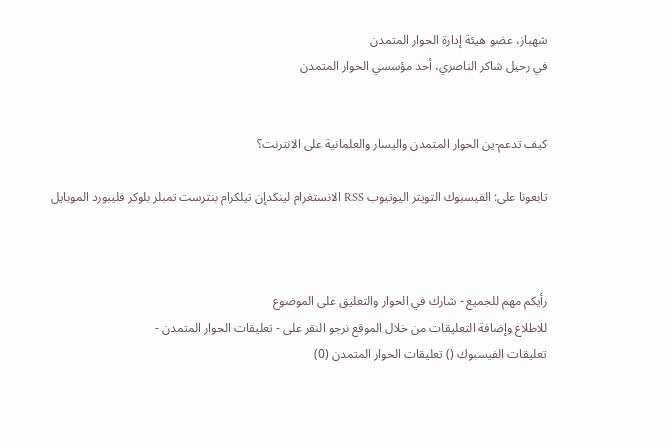شهباز، عضو هيئة إدارة الحوار المتمدن
في رحيل شاكر الناصري، أحد مؤسسي الحوار المتمدن


كيف تدعم-ين الحوار المتمدن واليسار والعلمانية على الانترنت؟

تابعونا على: الفيسبوك التويتر اليوتيوب RSS الانستغرام لينكدإن تيلكرام بنترست تمبلر بلوكر فليبورد الموبايل



رأيكم مهم للجميع - شارك في الحوار والتعليق على الموضوع
للاطلاع وإضافة التعليقات من خلال الموقع نرجو النقر على - تعليقات الحوار المتمدن -
تعليقات الفيسبوك () تعليقات الحوار المتمدن (0)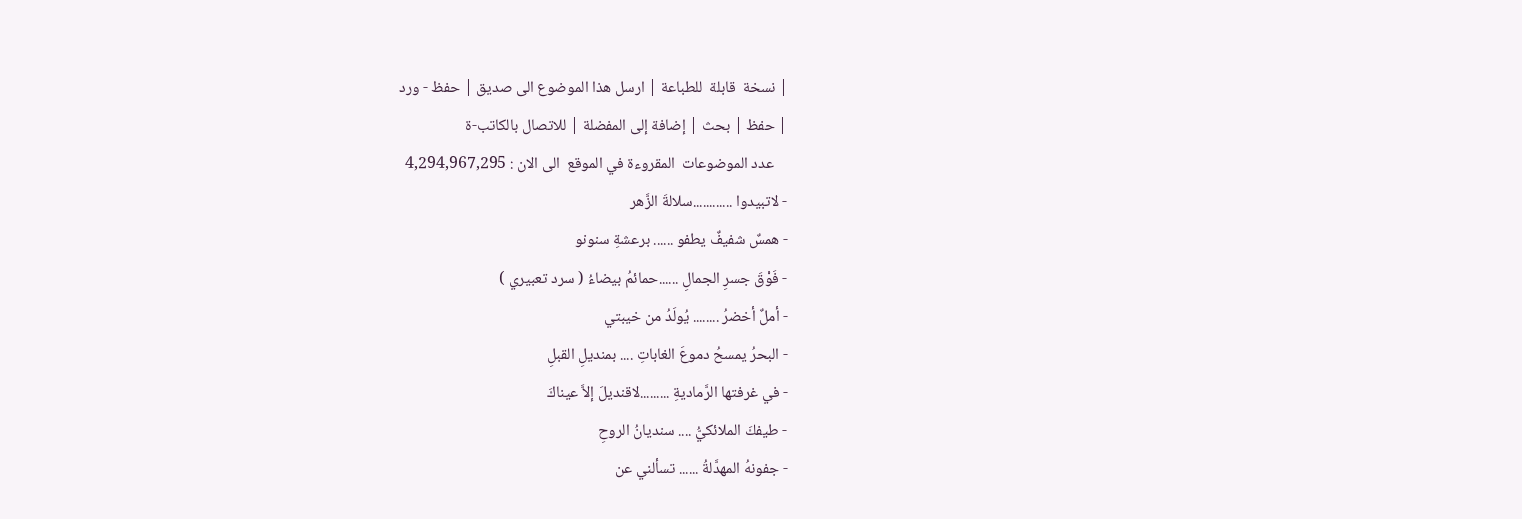| نسخة  قابلة  للطباعة | ارسل هذا الموضوع الى صديق | حفظ - ورد
| حفظ | بحث | إضافة إلى المفضلة | للاتصال بالكاتب-ة
    عدد الموضوعات  المقروءة في الموقع  الى الان : 4,294,967,295
- لاتبيدوا ............سلالةَ الزَّهر
- همسٌ شفيفٌ يطفو ...... برعشةِ سنونو
- فَوْقَ جسرِ الجمالِ ......حمائمُ بيضاءُ ( سرد تعبيري )
- أملٌ أخضرُ ........ يُولَدُ من خيبتي
- البحرُ يمسحُ دموعَ الغاباتِ .... بمنديلِ القبلِ
- في غرفتها الرَّماديةِ .........لاقنديلَ إلاَّ عيناكَ
- طيفكَ الملائكيُّ .... سنديانُ الروحِ
- جفونهُ المهدَّلةُ ...... تسألني عن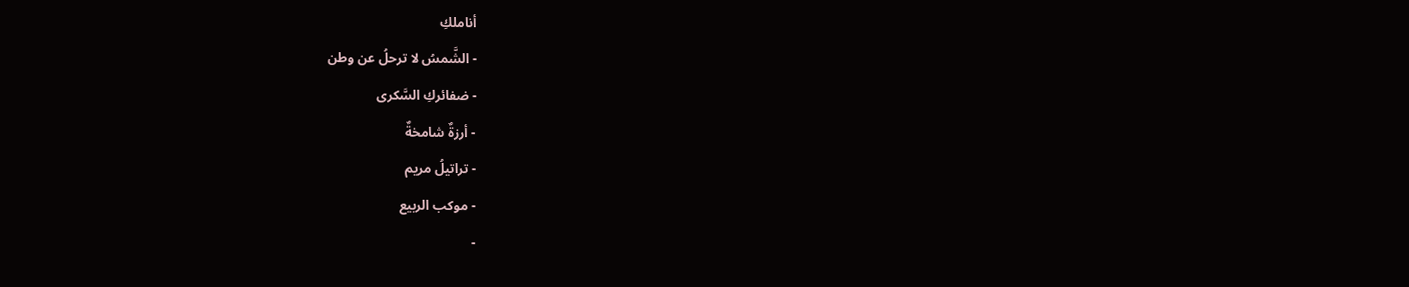أناملكِ
- الشَّمسُ لا ترحلُ عن وطن
- ضفائركِ السَّكرى
- أرزةٌ شامخةٌ
- تراتيلُ مريم
- موكب الربيع
-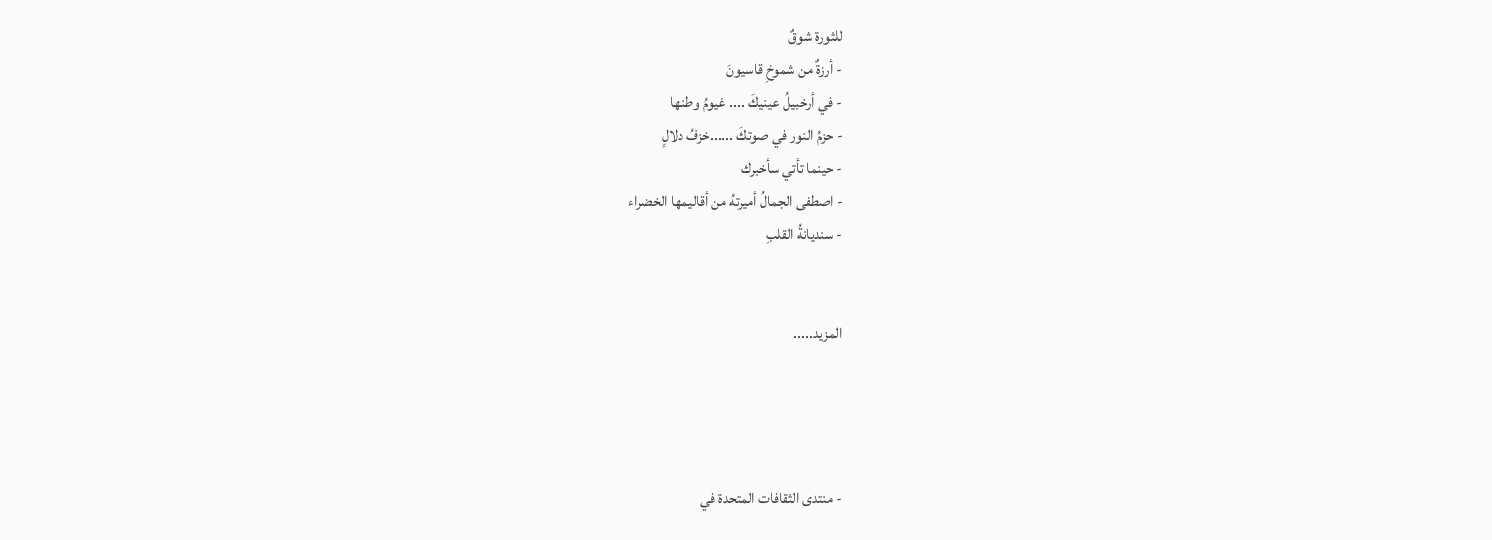للثورة شوقٌ
- أرزةٌ من شموخِ قاسيونَ
- في أرخبيلُ عينيكَ .... غيومُ وطنها
- حزمُ النور في صوتكَ ......خزفُ دلالٍ
- حينما تأتي سأخبرك
- اصطفى الجمالُ أميرتهُ من أقاليمها الخضراء
- سنديانةُ القلبِ


المزيد.....




- منتدى الثقافات المتحدة في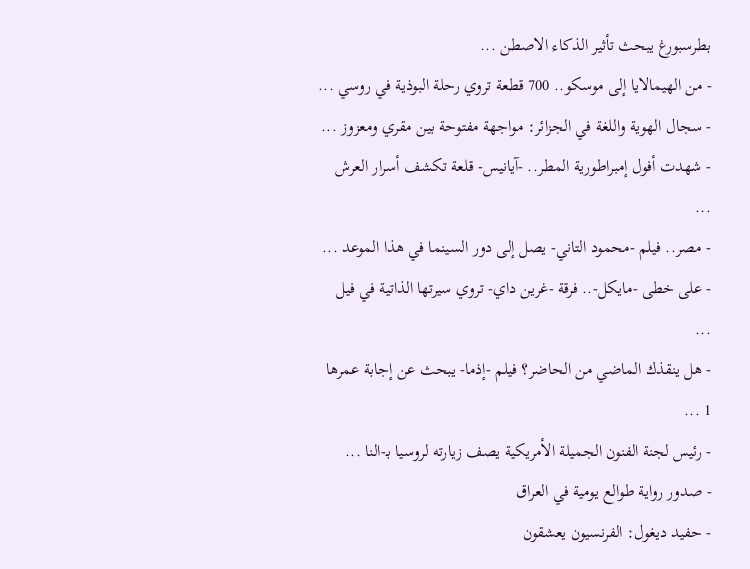بطرسبورغ يبحث تأثير الذكاء الاصطن ...
- من الهيمالايا إلى موسكو.. 700 قطعة تروي رحلة البوذية في روسي ...
- سجال الهوية واللغة في الجزائر: مواجهة مفتوحة بين مقري ومعزوز ...
- شهدت أفول إمبراطورية المطر.. -آيانيس- قلعة تكشف أسرار العرش ...
- مصر.. فيلم -محمود التاني- يصل إلى دور السينما في هذا الموعد ...
- على خطى -مايكل-.. فرقة -غرين داي- تروي سيرتها الذاتية في فيل ...
- هل ينقذك الماضي من الحاضر؟ فيلم -إذما- يبحث عن إجابة عمرها 1 ...
- رئيس لجنة الفنون الجميلة الأمريكية يصف زيارته لروسيا بـ-النا ...
- صدور رواية طوالع يومية في العراق
- حفيد ديغول: الفرنسيون يعشقون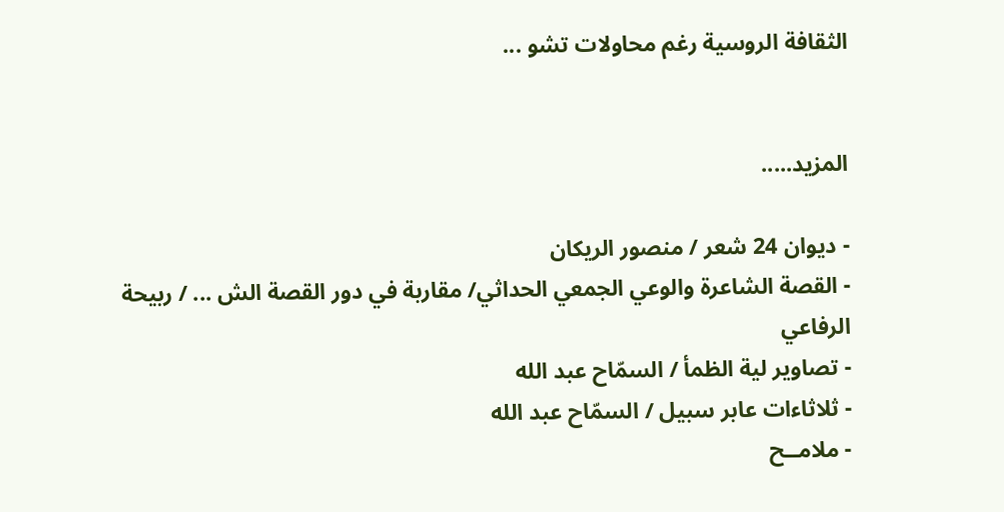الثقافة الروسية رغم محاولات تشو ...


المزيد.....

- ديوان 24 شعر / منصور الريكان
- القصة الشاعرة والوعي الجمعي الحداثي/ مقاربة في دور القصة الش ... / ربيحة الرفاعي
- تصاوير لية الظمأ / السمّاح عبد الله
- ثلاثاءات عابر سبيل / السمّاح عبد الله
- ملامــح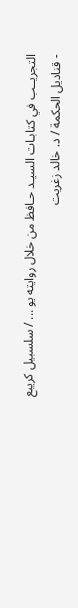التجريــب في كتابـات السيـد حـافظ من خلال روايته يو ... / سلسبيل كريبع
- قناديل الحكمة / د. خالد زغريت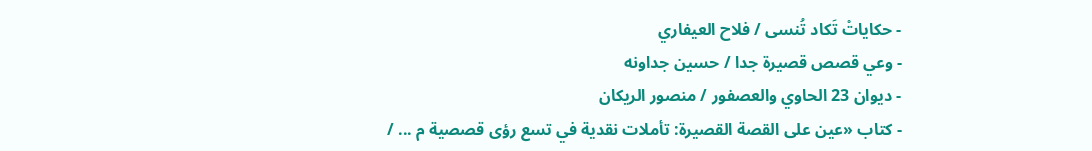- حكاياتْ تَكاد تُنسى / فلاح العيفاري
- وعي قصص قصيرة جدا / حسين جداونه
- ديوان 23 الحاوي والعصفور / منصور الريكان
- كتاب «عين على القصة القصيرة: تأملات نقدية في تسع رؤى قصصية م ... /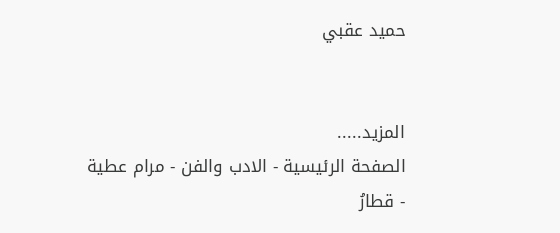حميد عقبي


المزيد.....
الصفحة الرئيسية - الادب والفن - مرام عطية - قطارُ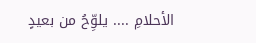الأحلامِ .... يلوِّحُ من بعيدٍ